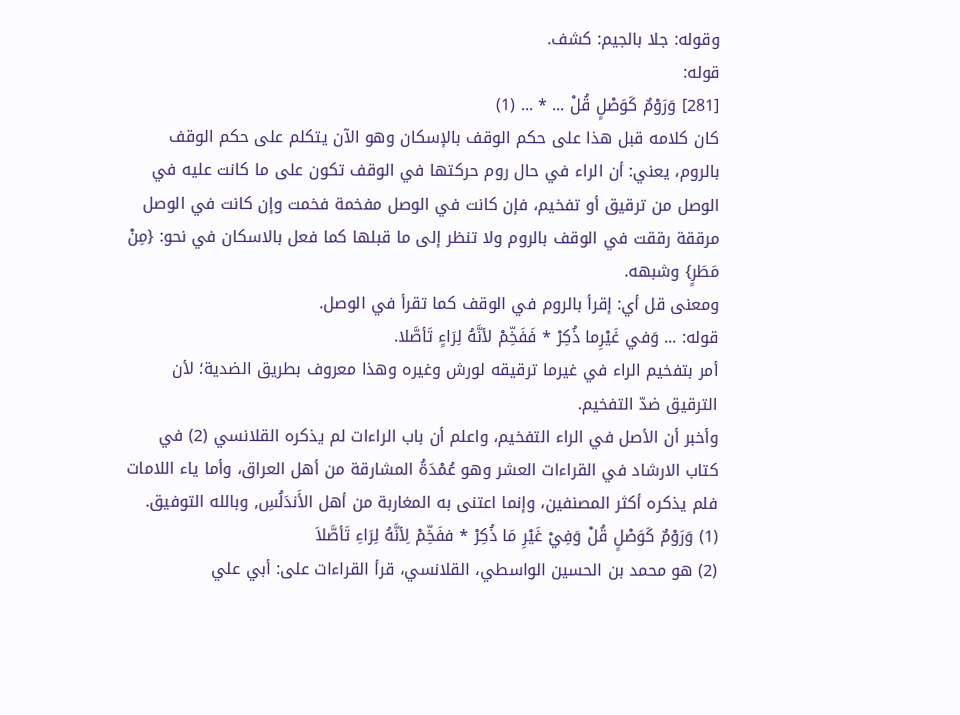وقوله: جلا بالجيم: كشف.
قوله:
[281] وَرَوْمٌ كَوَصْلٍ قُلْ ... * ... (1)
كان كلامه قبل هذا على حكم الوقف بالإسكان وهو الآن يتكلم على حكم الوقف بالروم، يعني: أن الراء في حال روم حركتها في الوقف تكون على ما كانت عليه في الوصل من ترقيق أو تفخيم، فإن كانت في الوصل مفخمة فخمت وإن كانت في الوصل مرققة رققت في الوقف بالروم ولا تنظر إلى ما قبلها كما فعل بالاسكان في نحو: {مِنْ مَطَرٍ} وشبهه.
ومعنى قل أي: إقرأ بالروم في الوقف كما تقرأ في الوصل.
قوله: ... وَفي غَيْرِما ذُكِرْ * فَفَخِّمْ لأنَّهُ لِرَاءٍ تَأصَّلا.
أمر بتفخيم الراء في غيرما ترقيقه لورش وغيره وهذا معروف بطريق الضدية؛ لأن الترقيق ضدّ التفخيم.
وأخبر أن الأصل في الراء التفخيم، واعلم أن باب الراءات لم يذكره القلانسي (2) في كتاب الارشاد في القراءات العشر وهو عُمْدَةُ المشارقة من أهل العراق، وأما ياء اللامات فلم يذكره أكثر المصنفين، وإنما اعتنى به المغاربة من أهل الأَندَلُسِ, وبالله التوفيق.
(1) وَرَوْمٌ كَوَصْلٍ قُلْ وَفِيْ غَيْرِ مَا ذُكِرْ * ففَخِّمْ لِأنَّهُ لِرَاءِ تَأصَّلاَ
(2) هو محمد بن الحسين الواسطي، القلانسي، قرأ القراءات على: أبي علي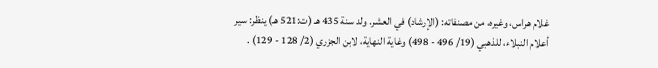غلام هراس، وغيره، من مصنفاته: (الإرشاد) في العشر. ولد سنة 435 هـ (ت:521 هـ) ينظر: سير أعلام النبلاء، للذهبي (19/ 496 - 498) وغاية النهاية، لابن الجزري (2/ 128 - 129) .